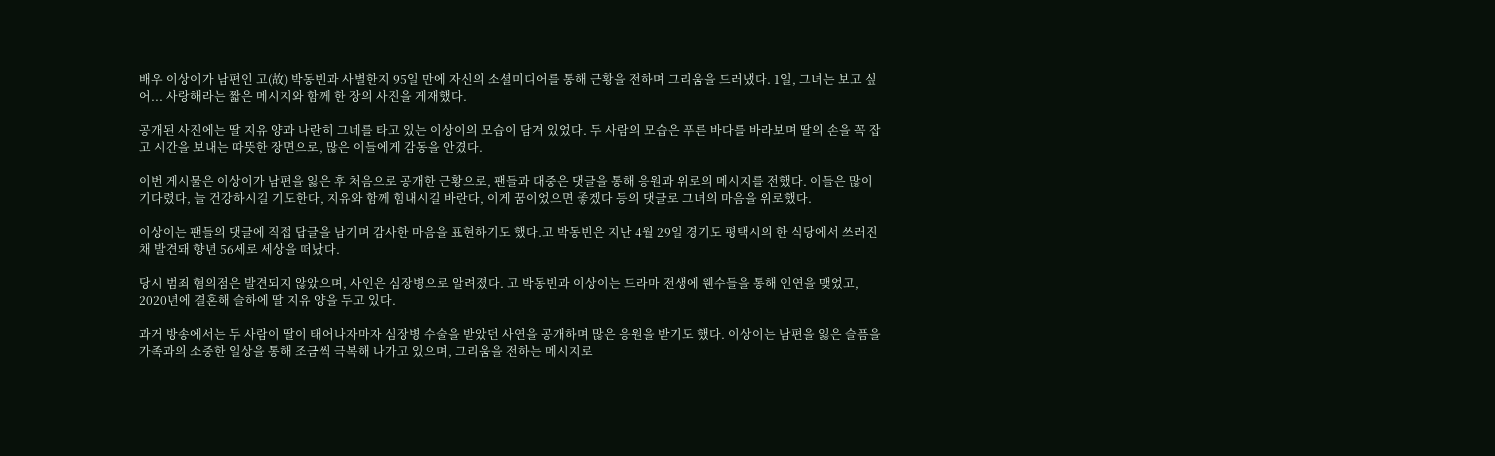배우 이상이가 남편인 고(故) 박동빈과 사별한지 95일 만에 자신의 소셜미디어를 통해 근황을 전하며 그리움을 드러냈다. 1일, 그녀는 보고 싶어... 사랑해라는 짧은 메시지와 함께 한 장의 사진을 게재했다.

공개된 사진에는 딸 지유 양과 나란히 그네를 타고 있는 이상이의 모습이 담겨 있었다. 두 사람의 모습은 푸른 바다를 바라보며 딸의 손을 꼭 잡고 시간을 보내는 따뜻한 장면으로, 많은 이들에게 감동을 안겼다.

이번 게시물은 이상이가 남편을 잃은 후 처음으로 공개한 근황으로, 팬들과 대중은 댓글을 통해 응원과 위로의 메시지를 전했다. 이들은 많이 기다렸다, 늘 건강하시길 기도한다, 지유와 함께 힘내시길 바란다, 이게 꿈이었으면 좋겠다 등의 댓글로 그녀의 마음을 위로했다.

이상이는 팬들의 댓글에 직접 답글을 남기며 감사한 마음을 표현하기도 했다.고 박동빈은 지난 4월 29일 경기도 평택시의 한 식당에서 쓰러진 채 발견돼 향년 56세로 세상을 떠났다.

당시 범죄 혐의점은 발견되지 않았으며, 사인은 심장병으로 알려졌다. 고 박동빈과 이상이는 드라마 전생에 웬수들을 통해 인연을 맺었고, 2020년에 결혼해 슬하에 딸 지유 양을 두고 있다.

과거 방송에서는 두 사람이 딸이 태어나자마자 심장병 수술을 받았던 사연을 공개하며 많은 응원을 받기도 했다. 이상이는 남편을 잃은 슬픔을 가족과의 소중한 일상을 통해 조금씩 극복해 나가고 있으며, 그리움을 전하는 메시지로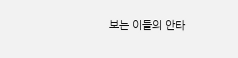보는 이들의 안타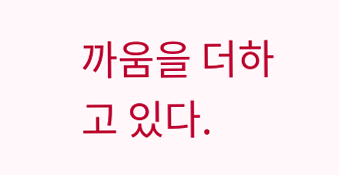까움을 더하고 있다.